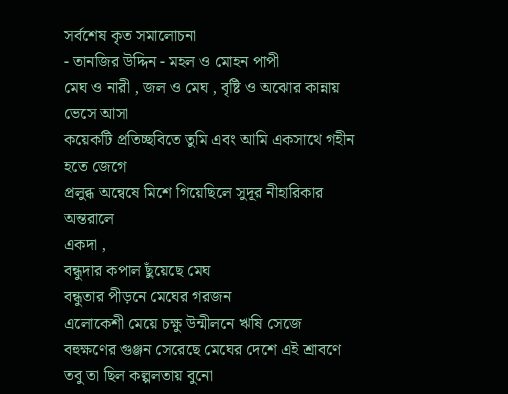সর্বশেষ কৃত সমালোচনা
- তানজির উদ্দিন - মহল ও মোহন পাপী
মেঘ ও নারী , জল ও মেঘ , বৃষ্টি ও অঝোর কান্নায় ভেসে আসা
কয়েকটি প্রতিচ্ছবিতে তুমি এবং আমি একসাথে গহীন হতে জেগে
প্রলুব্ধ অন্বেষে মিশে গিয়েছিলে সুদূর নীহারিকার অন্তরালে
একদা ,
বন্ধুদার কপাল ছুঁয়েছে মেঘ
বন্ধুতার পীড়নে মেঘের গরজন
এলোকেশী মেয়ে চক্ষু উন্মীলনে ঋষি সেজে
বহুক্ষণের গুঞ্জন সেরেছে মেঘের দেশে এই শ্রাবণে
তবু তা ছিল কল্পলতায় বুনো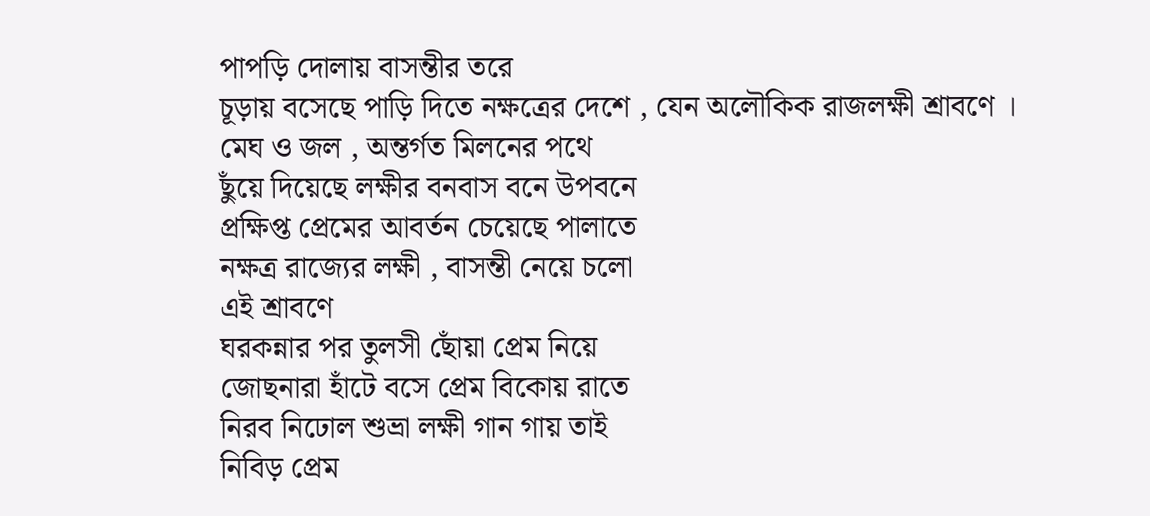পাপড়ি দোলায় বাসন্তীর তরে
চূড়ায় বসেছে পাড়ি দিতে নক্ষত্রের দেশে , যেন অলৌকিক রাজলক্ষী শ্রাবণে ।
মেঘ ও জল , অন্তর্গত মিলনের পথে
ছুঁয়ে দিয়েছে লক্ষীর বনবাস বনে উপবনে
প্রক্ষিপ্ত প্রেমের আবর্তন চেয়েছে পালাতে
নক্ষত্র রাজ্যের লক্ষী , বাসন্তী নেয়ে চলো
এই শ্রাবণে
ঘরকন্নার পর তুলসী ছোঁয়া প্রেম নিয়ে
জোছনারা হাঁটে বসে প্রেম বিকোয় রাতে
নিরব নিঢোল শুভ্রা লক্ষী গান গায় তাই
নিবিড় প্রেম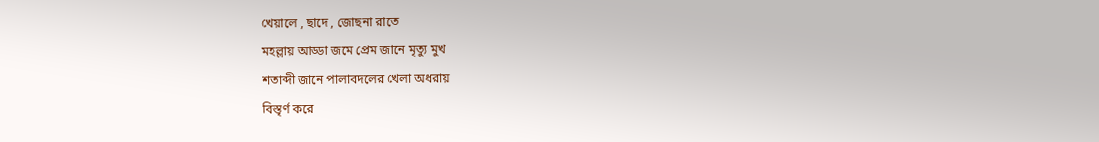খেয়ালে , ছাদে , জোছনা রাতে
মহল্লায় আড্ডা জমে প্রেম জানে মৃত্যু মুখ
শতাব্দী জানে পালাবদলের খেলা অধরায়
বিস্তৃর্ণ করে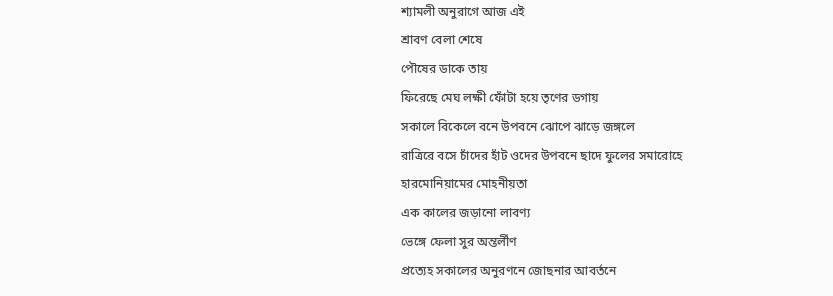শ্যামলী অনুরাগে আজ এই
শ্রাবণ বেলা শেষে
পৌষের ডাকে তায়
ফিরেছে মেঘ লক্ষী ফোঁটা হয়ে তৃণের ডগায়
সকালে বিকেলে বনে উপবনে ঝোপে ঝাড়ে জঙ্গলে
রাত্রিরে বসে চাঁদের হাঁট ওদের উপবনে ছাদে ফুলের সমারোহে
হারমোনিয়ামের মোহনীয়তা
এক কালের জড়ানো লাবণ্য
ভেঙ্গে ফেলা সুর অন্তর্লীণ
প্রত্যেহ সকালের অনুরণনে জোছনার আবর্তনে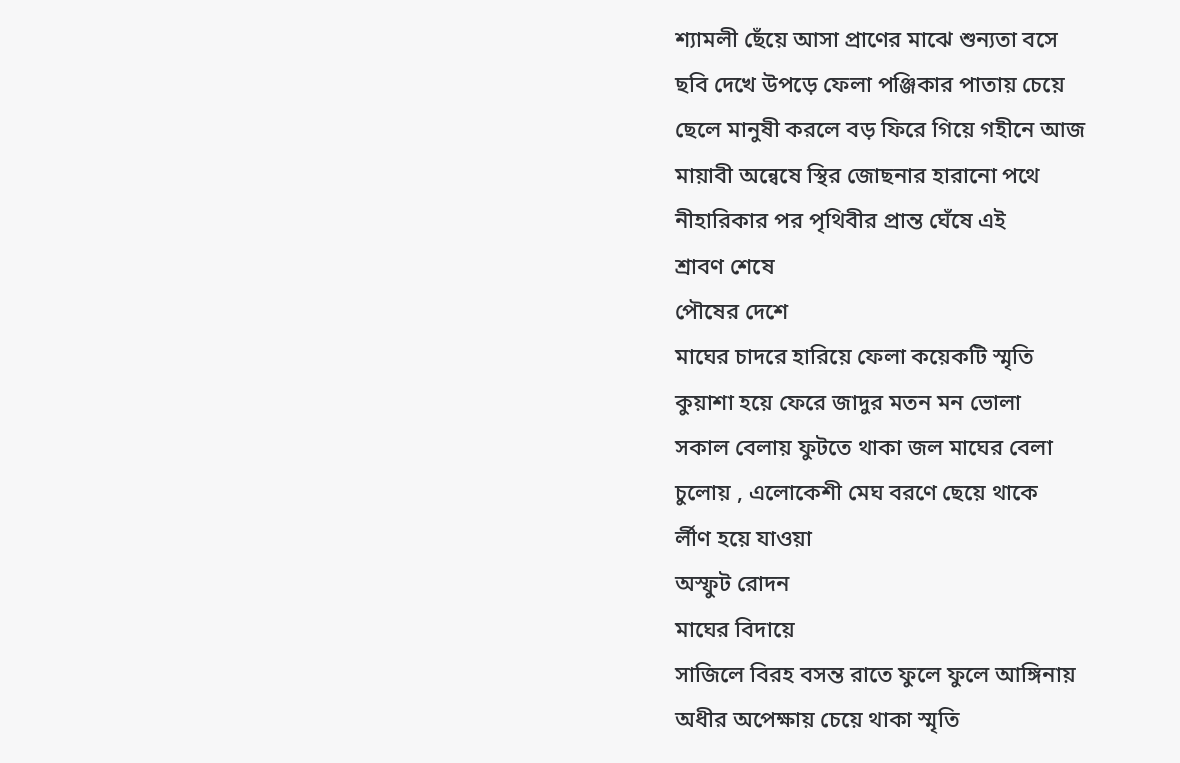শ্যামলী ছেঁয়ে আসা প্রাণের মাঝে শুন্যতা বসে
ছবি দেখে উপড়ে ফেলা পঞ্জিকার পাতায় চেয়ে
ছেলে মানুষী করলে বড় ফিরে গিয়ে গহীনে আজ
মায়াবী অন্বেষে স্থির জোছনার হারানো পথে
নীহারিকার পর পৃথিবীর প্রান্ত ঘেঁষে এই
শ্রাবণ শেষে
পৌষের দেশে
মাঘের চাদরে হারিয়ে ফেলা কয়েকটি স্মৃতি
কুয়াশা হয়ে ফেরে জাদুর মতন মন ভোলা
সকাল বেলায় ফুটতে থাকা জল মাঘের বেলা
চুলোয় , এলোকেশী মেঘ বরণে ছেয়ে থাকে
র্লীণ হয়ে যাওয়া
অস্ফুট রোদন
মাঘের বিদায়ে
সাজিলে বিরহ বসন্ত রাতে ফুলে ফুলে আঙ্গিনায়
অধীর অপেক্ষায় চেয়ে থাকা স্মৃতি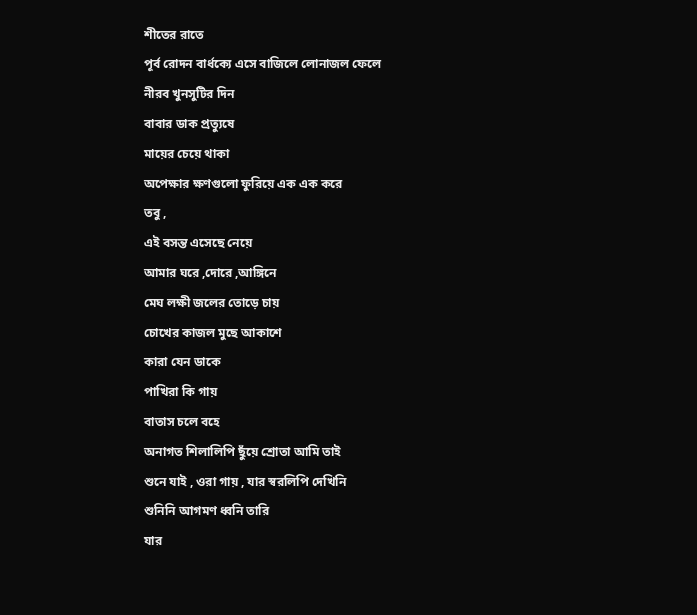শীতের রাতে
পূর্ব রোদন বার্ধক্যে এসে বাজিলে লোনাজল ফেলে
নীরব খুনসুটির দিন
বাবার ডাক প্রত্যুষে
মায়ের চেয়ে থাকা
অপেক্ষার ক্ষণগুলো ফুরিয়ে এক এক করে
তবু ,
এই বসন্ত এসেছে নেয়ে
আমার ঘরে ,দোরে ,আঙ্গিনে
মেঘ লক্ষী জলের তোড়ে চায়
চোখের কাজল মুছে আকাশে
কারা যেন ডাকে
পাখিরা কি গায়
বাতাস চলে বহে
অনাগত শিলালিপি ছুঁয়ে শ্রোতা আমি তাই
শুনে যাই , ওরা গায় , যার স্বরলিপি দেখিনি
শুনিনি আগমণ ধ্বনি তারি
যার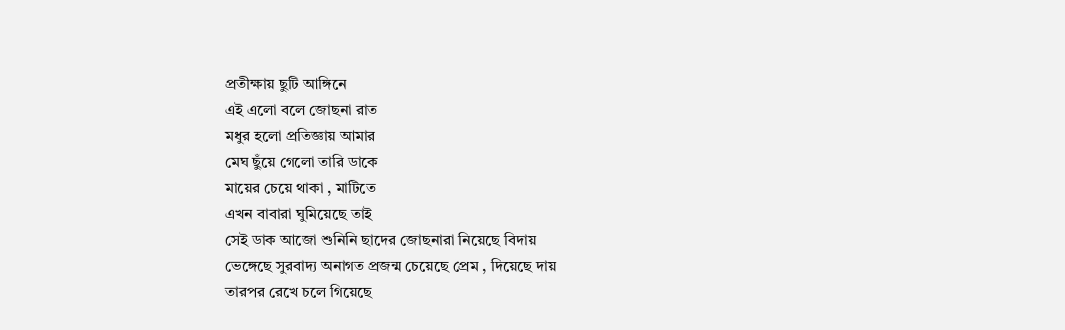প্রতীক্ষায় ছুটি আঙ্গিনে
এই এলো বলে জোছনা রাত
মধুর হলো প্রতিজ্ঞায় আমার
মেঘ ছুঁয়ে গেলো তারি ডাকে
মায়ের চেয়ে থাকা , মাটিতে
এখন বাবারা ঘুমিয়েছে তাই
সেই ডাক আজো শুনিনি ছাদের জোছনারা নিয়েছে বিদায়
ভেঙ্গেছে সুরবাদ্য অনাগত প্রজন্ম চেয়েছে প্রেম , দিয়েছে দায়
তারপর রেখে চলে গিয়েছে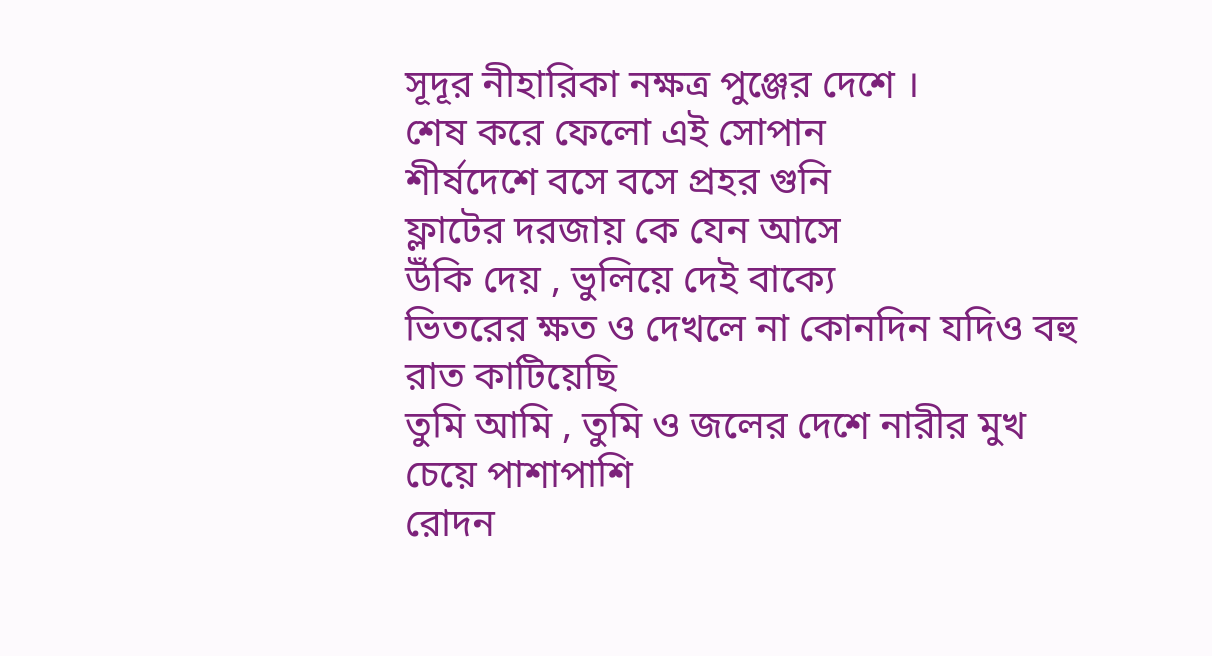সূদূর নীহারিকা নক্ষত্র পুঞ্জের দেশে ।
শেষ করে ফেলো এই সোপান
শীর্ষদেশে বসে বসে প্রহর গুনি
ফ্লাটের দরজায় কে যেন আসে
উঁকি দেয় , ভুলিয়ে দেই বাক্যে
ভিতরের ক্ষত ও দেখলে না কোনদিন যদিও বহু রাত কাটিয়েছি
তুমি আমি , তুমি ও জলের দেশে নারীর মুখ চেয়ে পাশাপাশি
রোদন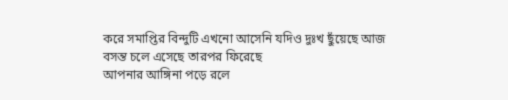করে সমাপ্তির বিন্দুটি এখনো আসেনি যদিও দুঃখ ছুঁয়েছে আজ
বসন্ত চলে এসেছে তারপর ফিরেছে
আপনার আঙ্গিনা পড়ে রলে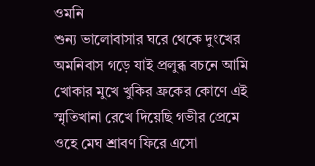ওমনি
শুন্য ভালোবাসার ঘরে থেকে দুংখের
অমনিবাস গড়ে যাই প্রলুব্ধ বচনে আমি
খোকার মুখে খুকির ফ্রকের কোণে এই
স্মৃতিখানা রেখে দিয়েছি গভীর প্রেমে
ওহে মেঘ শ্রাবণ ফিরে এসো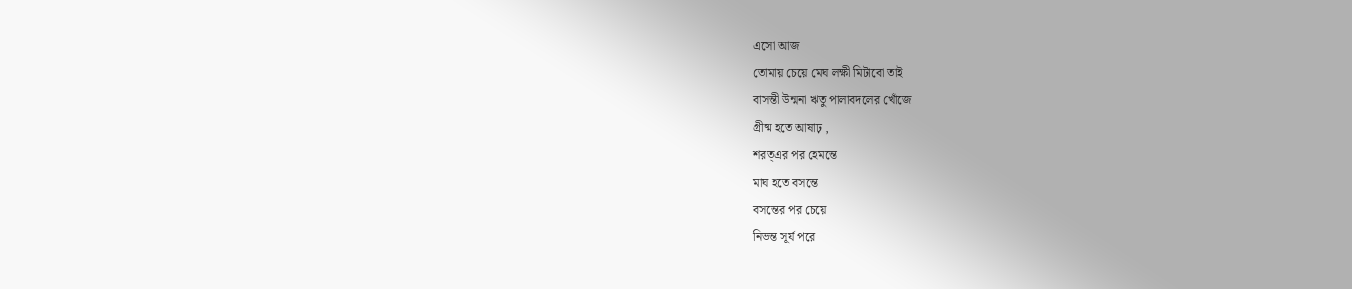এসো আজ
তোমায় চেয়ে মেঘ লক্ষী মিটাবো তাই
বাসন্তী উন্মনা ঋতু পালাবদলের খোঁজে
গ্রীষ্ম হতে আষাঢ় ,
শরত্এর পর হেমন্তে
মাঘ হতে বসন্তে
বসন্তের পর চেয়ে
নিভন্ত সূর্য পরে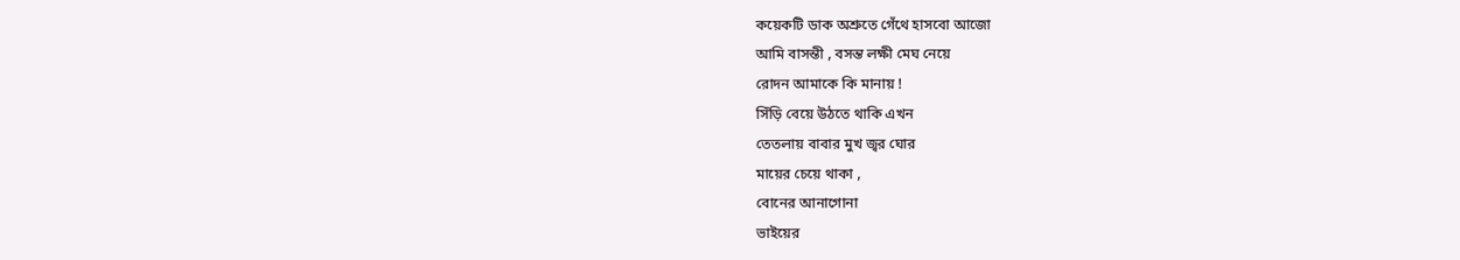কয়েকটি ডাক অশ্রুতে গেঁথে হাসবো আজো
আমি বাসন্তী , বসন্ত লক্ষী মেঘ নেয়ে
রোদন আমাকে কি মানায় !
সিঁড়ি বেয়ে উঠতে থাকি এখন
তেতলায় বাবার মুখ জ্বর ঘোর
মায়ের চেয়ে থাকা ,
বোনের আনাগোনা
ভাইয়ের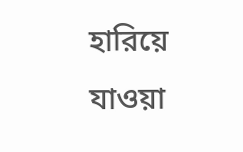হারিয়ে যাওয়া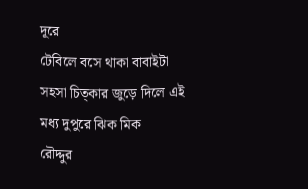দূরে
টেবিলে বসে থাকা বাবাইটা
সহসা চিত্কার জুড়ে দিলে এই
মধ্য দুপুরে ঝিক মিক
রৌদ্দুর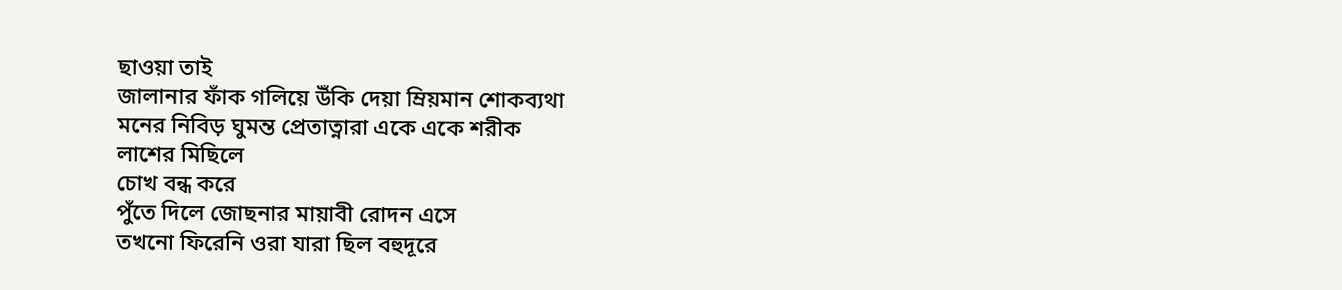ছাওয়া তাই
জালানার ফাঁক গলিয়ে উঁকি দেয়া ম্রিয়মান শোকব্যথা
মনের নিবিড় ঘুমন্ত প্রেতাত্নারা একে একে শরীক
লাশের মিছিলে
চোখ বন্ধ করে
পুঁতে দিলে জোছনার মায়াবী রোদন এসে
তখনো ফিরেনি ওরা যারা ছিল বহুদূরে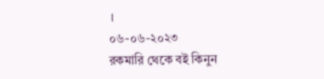।
০৬-০৬-২০২৩
রকমারি থেকে বই কিনুন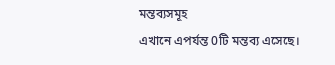মন্তব্যসমূহ
এখানে এপর্যন্ত 0টি মন্তব্য এসেছে।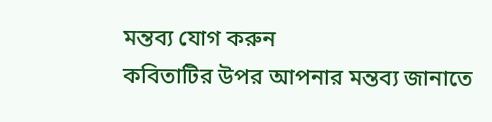মন্তব্য যোগ করুন
কবিতাটির উপর আপনার মন্তব্য জানাতে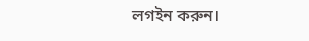লগইন করুন।